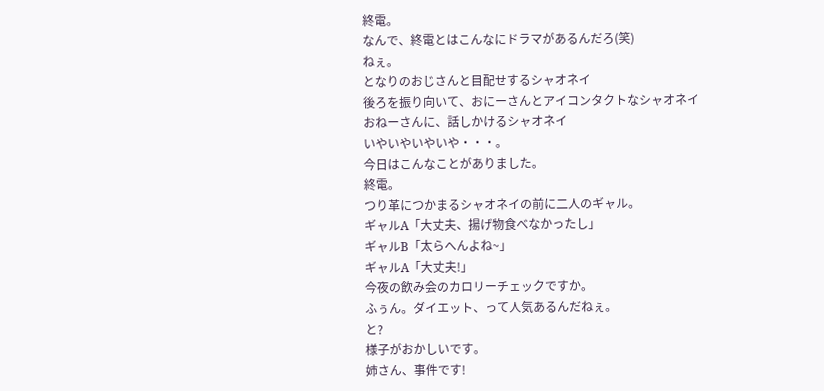終電。
なんで、終電とはこんなにドラマがあるんだろ(笑)
ねぇ。
となりのおじさんと目配せするシャオネイ
後ろを振り向いて、おにーさんとアイコンタクトなシャオネイ
おねーさんに、話しかけるシャオネイ
いやいやいやいや・・・。
今日はこんなことがありました。
終電。
つり革につかまるシャオネイの前に二人のギャル。
ギャルA「大丈夫、揚げ物食べなかったし」
ギャルB「太らへんよね~」
ギャルA「大丈夫!」
今夜の飲み会のカロリーチェックですか。
ふぅん。ダイエット、って人気あるんだねぇ。
と?
様子がおかしいです。
姉さん、事件です!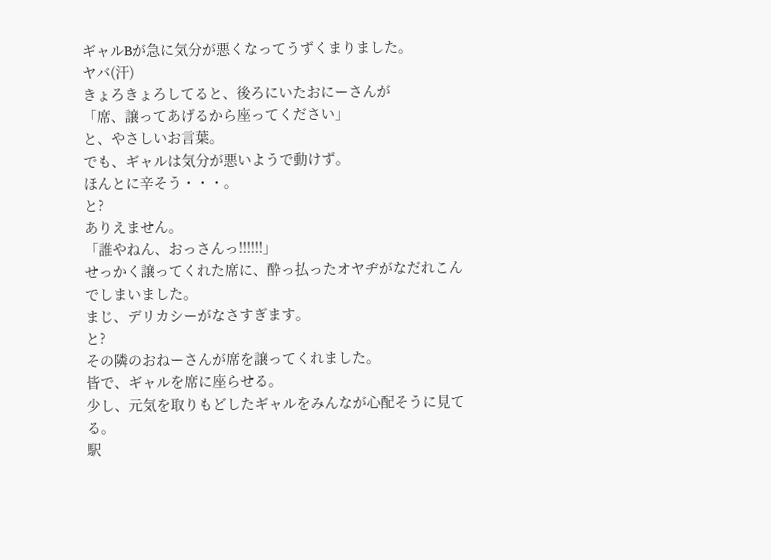ギャルBが急に気分が悪くなってうずくまりました。
ヤバ(汗)
きょろきょろしてると、後ろにいたおにーさんが
「席、譲ってあげるから座ってください」
と、やさしいお言葉。
でも、ギャルは気分が悪いようで動けず。
ほんとに辛そう・・・。
と?
ありえません。
「誰やねん、おっさんっ!!!!!!」
せっかく譲ってくれた席に、酔っ払ったオヤヂがなだれこんでしまいました。
まじ、デリカシーがなさすぎます。
と?
その隣のおねーさんが席を譲ってくれました。
皆で、ギャルを席に座らせる。
少し、元気を取りもどしたギャルをみんなが心配そうに見てる。
駅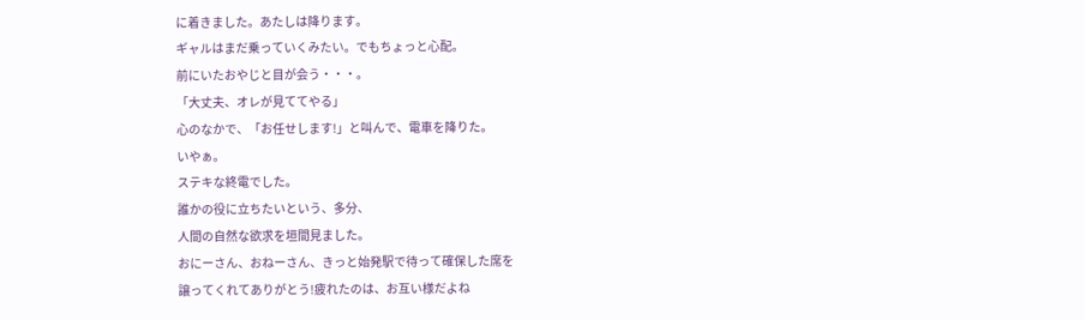に着きました。あたしは降ります。
ギャルはまだ乗っていくみたい。でもちょっと心配。
前にいたおやじと目が会う・・・。
「大丈夫、オレが見ててやる」
心のなかで、「お任せします!」と叫んで、電車を降りた。
いやぁ。
ステキな終電でした。
誰かの役に立ちたいという、多分、
人間の自然な欲求を垣間見ました。
おにーさん、おねーさん、きっと始発駅で待って確保した席を
譲ってくれてありがとう!疲れたのは、お互い様だよね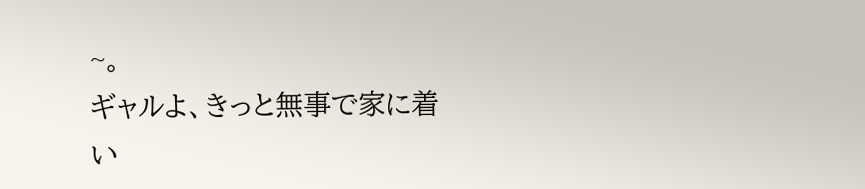~。
ギャルよ、きっと無事で家に着い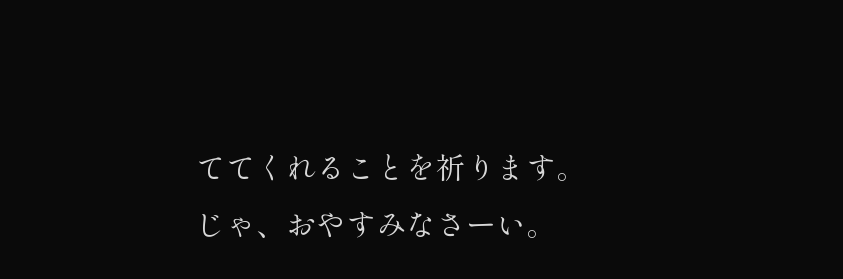ててくれることを祈ります。
じゃ、おやすみなさーい。